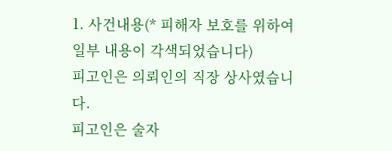1. 사건내용(* 피해자 보호를 위하여 일부 내용이 각색되었습니다)
피고인은 의뢰인의 직장 상사였습니다.
피고인은 술자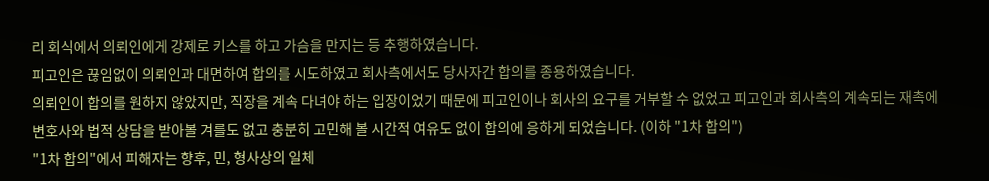리 회식에서 의뢰인에게 강제로 키스를 하고 가슴을 만지는 등 추행하였습니다.
피고인은 끊임없이 의뢰인과 대면하여 합의를 시도하였고 회사측에서도 당사자간 합의를 종용하였습니다.
의뢰인이 합의를 원하지 않았지만, 직장을 계속 다녀야 하는 입장이었기 때문에 피고인이나 회사의 요구를 거부할 수 없었고 피고인과 회사측의 계속되는 재촉에 변호사와 법적 상담을 받아볼 겨를도 없고 충분히 고민해 볼 시간적 여유도 없이 합의에 응하게 되었습니다. (이하 "1차 합의")
"1차 합의"에서 피해자는 향후, 민, 형사상의 일체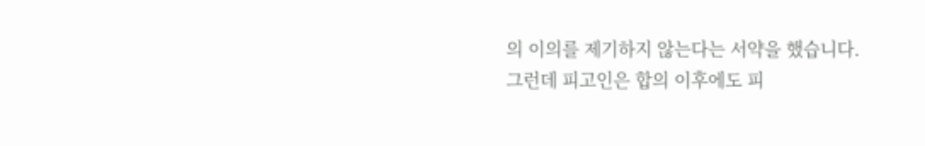의 이의를 제기하지 않는다는 서약을 했습니다.
그런데 피고인은 합의 이후에도 피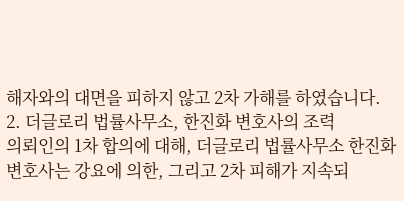해자와의 대면을 피하지 않고 2차 가해를 하였습니다.
2. 더글로리 법률사무소, 한진화 변호사의 조력
의뢰인의 1차 합의에 대해, 더글로리 법률사무소 한진화 변호사는 강요에 의한, 그리고 2차 피해가 지속되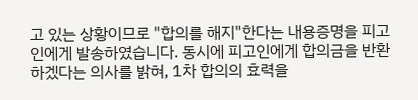고 있는 상황이므로 "합의를 해지"한다는 내용증명을 피고인에게 발송하였습니다. 동시에 피고인에게 합의금을 반환하겠다는 의사를 밝혀, 1차 합의의 효력을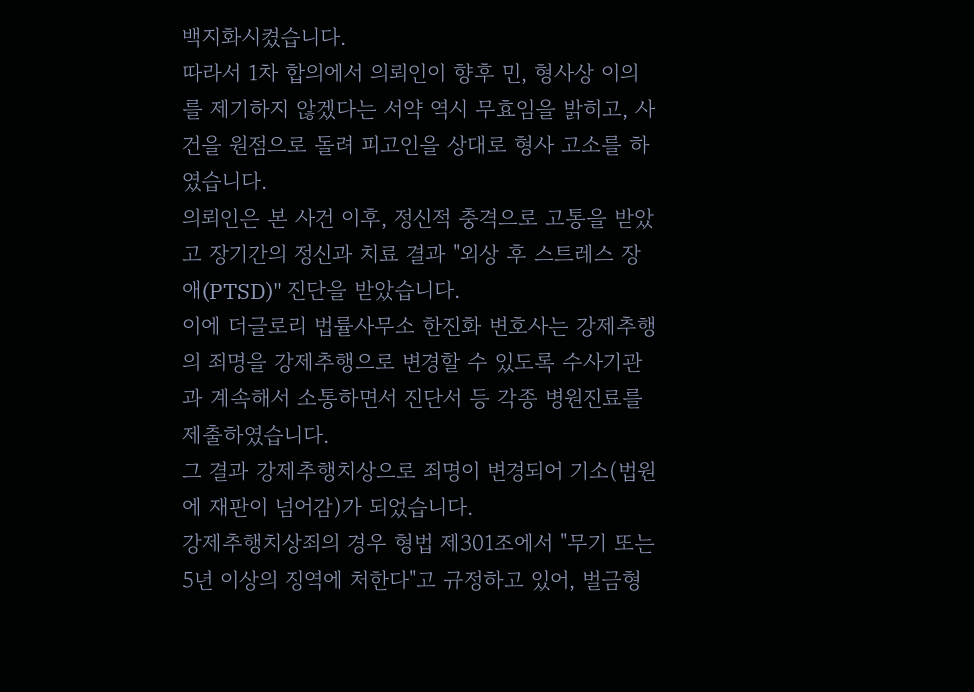백지화시켰습니다.
따라서 1차 합의에서 의뢰인이 향후 민, 형사상 이의를 제기하지 않겠다는 서약 역시 무효임을 밝히고, 사건을 원점으로 돌려 피고인을 상대로 형사 고소를 하였습니다.
의뢰인은 본 사건 이후, 정신적 충격으로 고통을 받았고 장기간의 정신과 치료 결과 "외상 후 스트레스 장애(PTSD)" 진단을 받았습니다.
이에 더글로리 법률사무소 한진화 변호사는 강제추행의 죄명을 강제추행으로 변경할 수 있도록 수사기관과 계속해서 소통하면서 진단서 등 각종 병원진료를 제출하였습니다.
그 결과 강제추행치상으로 죄명이 변경되어 기소(법원에 재판이 넘어감)가 되었습니다.
강제추행치상죄의 경우 형법 제301조에서 "무기 또는 5년 이상의 징역에 처한다"고 규정하고 있어, 벌금형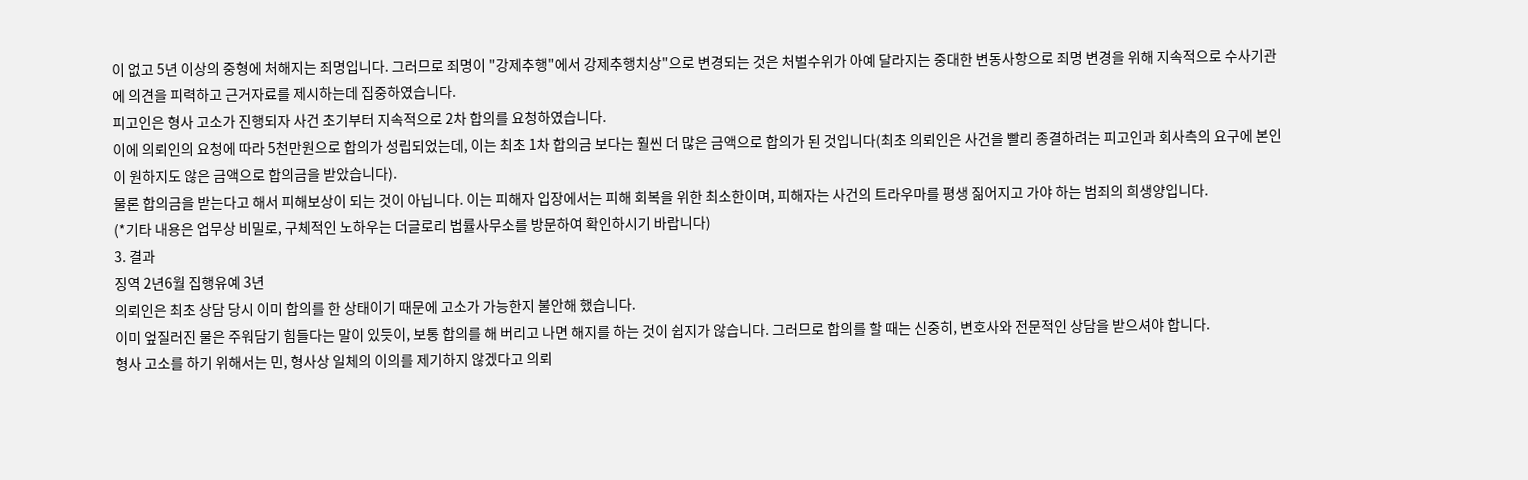이 없고 5년 이상의 중형에 처해지는 죄명입니다. 그러므로 죄명이 "강제추행"에서 강제추행치상"으로 변경되는 것은 처벌수위가 아예 달라지는 중대한 변동사항으로 죄명 변경을 위해 지속적으로 수사기관에 의견을 피력하고 근거자료를 제시하는데 집중하였습니다.
피고인은 형사 고소가 진행되자 사건 초기부터 지속적으로 2차 합의를 요청하였습니다.
이에 의뢰인의 요청에 따라 5천만원으로 합의가 성립되었는데, 이는 최초 1차 합의금 보다는 훨씬 더 많은 금액으로 합의가 된 것입니다(최초 의뢰인은 사건을 빨리 종결하려는 피고인과 회사측의 요구에 본인이 원하지도 않은 금액으로 합의금을 받았습니다).
물론 합의금을 받는다고 해서 피해보상이 되는 것이 아닙니다. 이는 피해자 입장에서는 피해 회복을 위한 최소한이며, 피해자는 사건의 트라우마를 평생 짊어지고 가야 하는 범죄의 희생양입니다.
(*기타 내용은 업무상 비밀로, 구체적인 노하우는 더글로리 법률사무소를 방문하여 확인하시기 바랍니다)
3. 결과
징역 2년6월 집행유예 3년
의뢰인은 최초 상담 당시 이미 합의를 한 상태이기 때문에 고소가 가능한지 불안해 했습니다.
이미 엎질러진 물은 주워담기 힘들다는 말이 있듯이, 보통 합의를 해 버리고 나면 해지를 하는 것이 쉽지가 않습니다. 그러므로 합의를 할 때는 신중히, 변호사와 전문적인 상담을 받으셔야 합니다.
형사 고소를 하기 위해서는 민, 형사상 일체의 이의를 제기하지 않겠다고 의뢰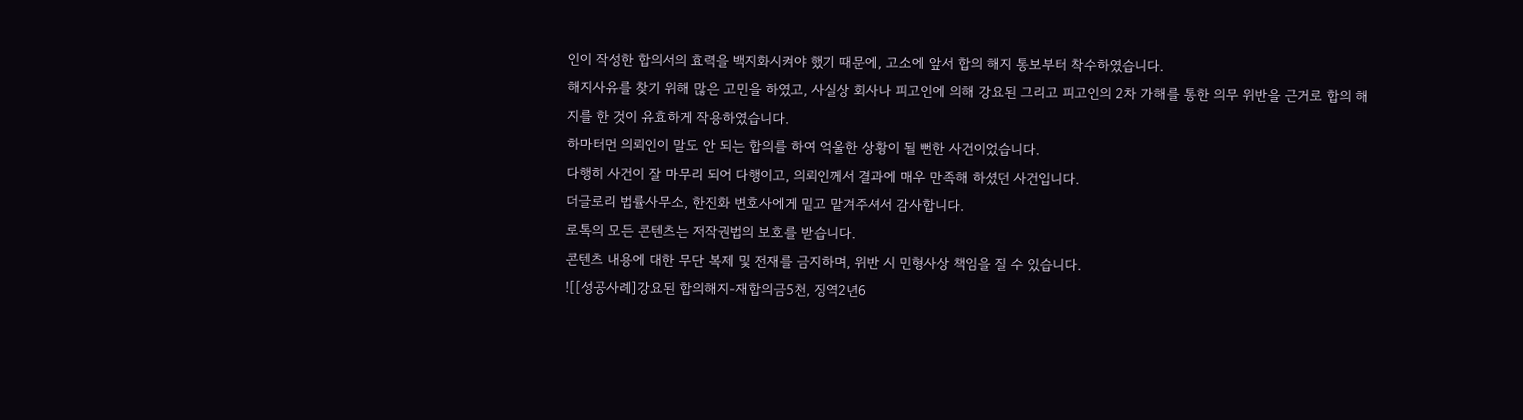인이 작성한 합의서의 효력을 백지화시켜야 했기 때문에, 고소에 앞서 합의 해지 통보부터 착수하였습니다.
해지사유를 찾기 위해 많은 고민을 하였고, 사실상 회사나 피고인에 의해 강요된 그리고 피고인의 2차 가해를 통한 의무 위반을 근거로 합의 해지를 한 것이 유효하게 작용하였습니다.
하마터먼 의뢰인이 말도 안 되는 합의를 하여 억울한 상황이 될 뻔한 사건이었습니다.
다행히 사건이 잘 마무리 되어 다행이고, 의뢰인께서 결과에 매우 만족해 하셨던 사건입니다.
더글로리 법률사무소, 한진화 변호사에게 밑고 맡겨주셔서 감사합니다.
로톡의 모든 콘텐츠는 저작권법의 보호를 받습니다.
콘텐츠 내용에 대한 무단 복제 및 전재를 금지하며, 위반 시 민형사상 책임을 질 수 있습니다.
![[성공사례]강요된 합의해지-재합의금5천, 징역2년6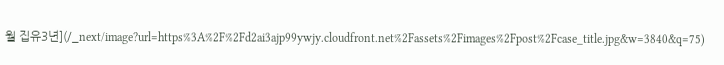월 집유3년](/_next/image?url=https%3A%2F%2Fd2ai3ajp99ywjy.cloudfront.net%2Fassets%2Fimages%2Fpost%2Fcase_title.jpg&w=3840&q=75)